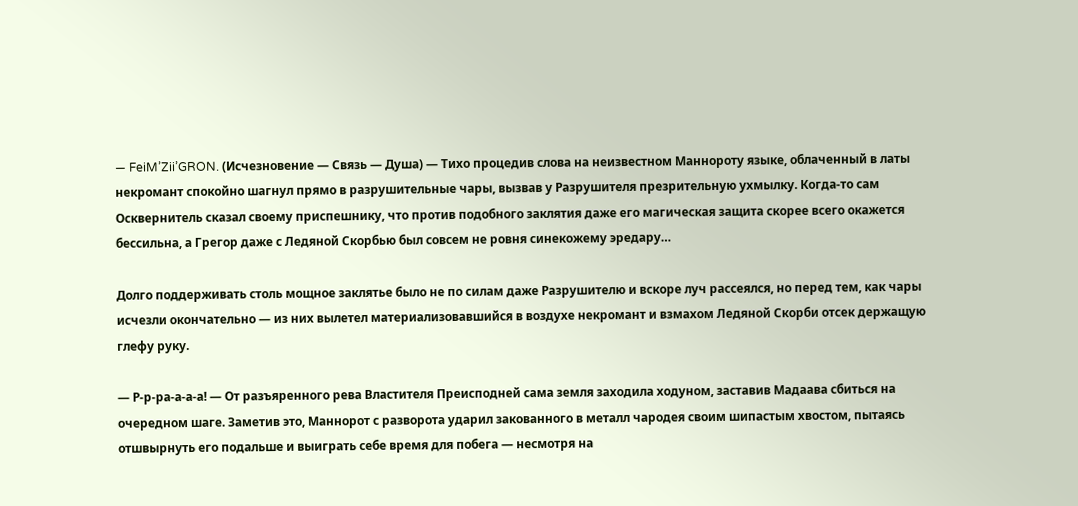— FeiM’Zii’GRON. (Исчезновение — Связь — Душа) — Тихо процедив слова на неизвестном Маннороту языке, облаченный в латы некромант спокойно шагнул прямо в разрушительные чары, вызвав у Разрушителя презрительную ухмылку. Когда-то сам Осквернитель сказал своему приспешнику, что против подобного заклятия даже его магическая защита скорее всего окажется бессильна, а Грегор даже с Ледяной Скорбью был совсем не ровня синекожему эредару…

Долго поддерживать столь мощное заклятье было не по силам даже Разрушителю и вскоре луч рассеялся, но перед тем, как чары исчезли окончательно — из них вылетел материализовавшийся в воздухе некромант и взмахом Ледяной Скорби отсек держащую глефу руку.

— Р-р-ра-а-а-а! — От разъяренного рева Властителя Преисподней сама земля заходила ходуном, заставив Мадаава сбиться на очередном шаге. Заметив это, Маннорот с разворота ударил закованного в металл чародея своим шипастым хвостом, пытаясь отшвырнуть его подальше и выиграть себе время для побега — несмотря на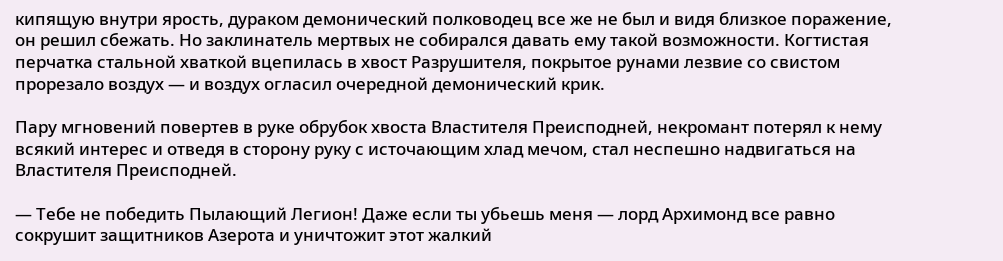кипящую внутри ярость, дураком демонический полководец все же не был и видя близкое поражение, он решил сбежать. Но заклинатель мертвых не собирался давать ему такой возможности. Когтистая перчатка стальной хваткой вцепилась в хвост Разрушителя, покрытое рунами лезвие со свистом прорезало воздух — и воздух огласил очередной демонический крик.

Пару мгновений повертев в руке обрубок хвоста Властителя Преисподней, некромант потерял к нему всякий интерес и отведя в сторону руку с источающим хлад мечом, стал неспешно надвигаться на Властителя Преисподней.

— Тебе не победить Пылающий Легион! Даже если ты убьешь меня — лорд Архимонд все равно сокрушит защитников Азерота и уничтожит этот жалкий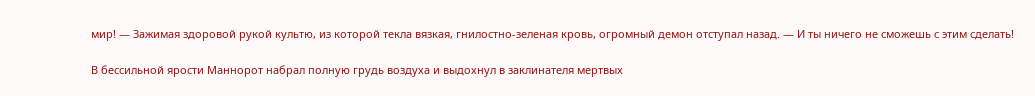мир! — Зажимая здоровой рукой культю, из которой текла вязкая, гнилостно-зеленая кровь, огромный демон отступал назад. — И ты ничего не сможешь с этим сделать!

В бессильной ярости Маннорот набрал полную грудь воздуха и выдохнул в заклинателя мертвых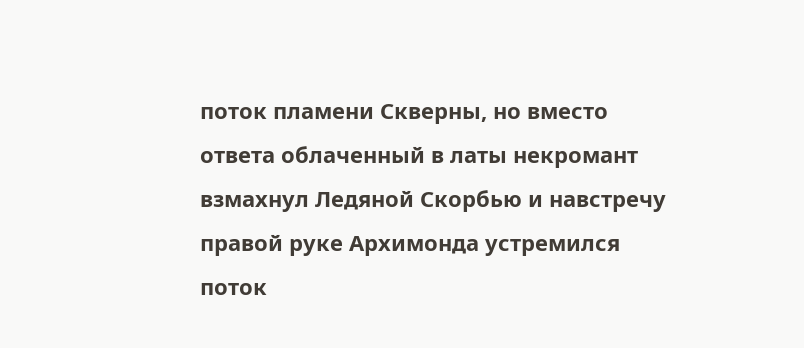поток пламени Скверны, но вместо ответа облаченный в латы некромант взмахнул Ледяной Скорбью и навстречу правой руке Архимонда устремился поток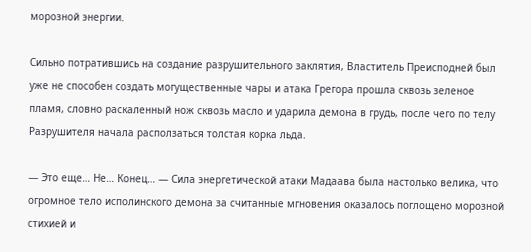морозной энергии.

Сильно потратившись на создание разрушительного заклятия, Властитель Преисподней был уже не способен создать могущественные чары и атака Грегора прошла сквозь зеленое пламя, словно раскаленный нож сквозь масло и ударила демона в грудь, после чего по телу Разрушителя начала расползаться толстая корка льда.

— Это еще… Не… Конец… — Сила энергетической атаки Мадаава была настолько велика, что огромное тело исполинского демона за считанные мгновения оказалось поглощено морозной стихией и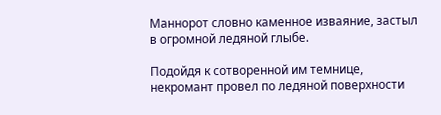Маннорот словно каменное изваяние, застыл в огромной ледяной глыбе.

Подойдя к сотворенной им темнице, некромант провел по ледяной поверхности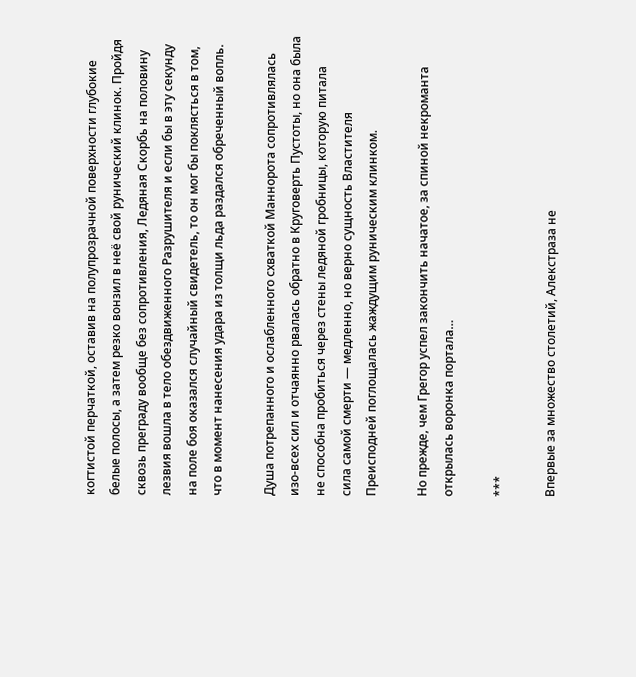когтистой перчаткой, оставив на полупрозрачной поверхности глубокие белые полосы, а затем резко вонзил в неё свой рунический клинок. Пройдя сквозь преграду вообще без сопротивления, Ледяная Скорбь на половину лезвия вошла в тело обездвиженного Разрушителя и если бы в эту секунду на поле боя оказался случайный свидетель, то он мог бы поклясться в том, что в момент нанесения удара из толщи льда раздался обреченный вопль.

Душа потрепанного и ослабленного схваткой Маннорота сопротивлялась изо-всех сил и отчаянно рвалась обратно в Круговерть Пустоты, но она была не способна пробиться через стены ледяной гробницы, которую питала сила самой смерти — медленно, но верно сущность Властителя Преисподней поглощалась жаждущим руническим клинком.

Но прежде, чем Грегор успел закончить начатое, за спиной некроманта открылась воронка портала…

***

Впервые за множество столетий, Алекстраза не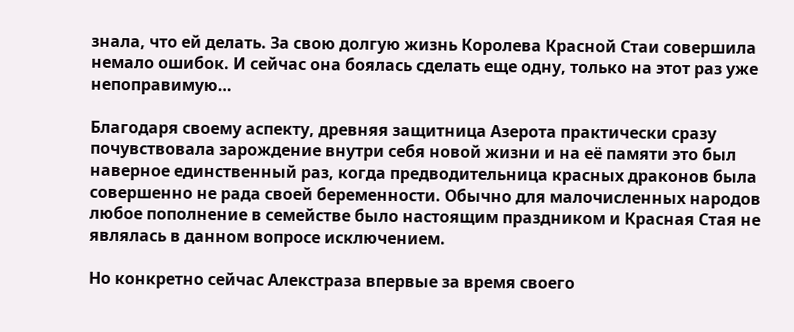знала, что ей делать. За свою долгую жизнь Королева Красной Стаи совершила немало ошибок. И сейчас она боялась сделать еще одну, только на этот раз уже непоправимую…

Благодаря своему аспекту, древняя защитница Азерота практически сразу почувствовала зарождение внутри себя новой жизни и на её памяти это был наверное единственный раз, когда предводительница красных драконов была совершенно не рада своей беременности. Обычно для малочисленных народов любое пополнение в семействе было настоящим праздником и Красная Стая не являлась в данном вопросе исключением.

Но конкретно сейчас Алекстраза впервые за время своего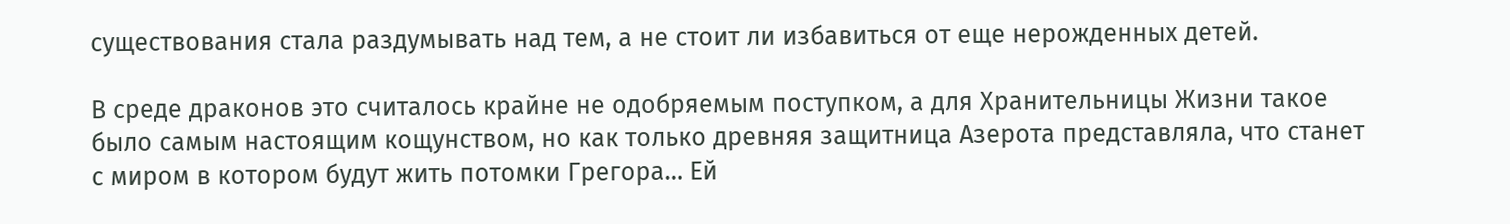существования стала раздумывать над тем, а не стоит ли избавиться от еще нерожденных детей.

В среде драконов это считалось крайне не одобряемым поступком, а для Хранительницы Жизни такое было самым настоящим кощунством, но как только древняя защитница Азерота представляла, что станет с миром в котором будут жить потомки Грегора… Ей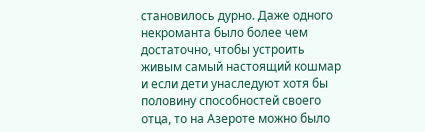становилось дурно. Даже одного некроманта было более чем достаточно, чтобы устроить живым самый настоящий кошмар и если дети унаследуют хотя бы половину способностей своего отца, то на Азероте можно было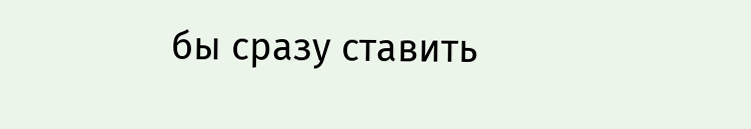бы сразу ставить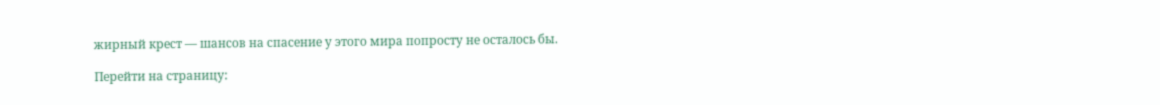жирный крест — шансов на спасение у этого мира попросту не осталось бы.

Перейти на страницу: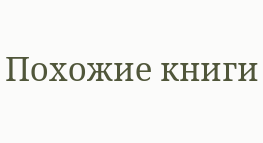Похожие книги